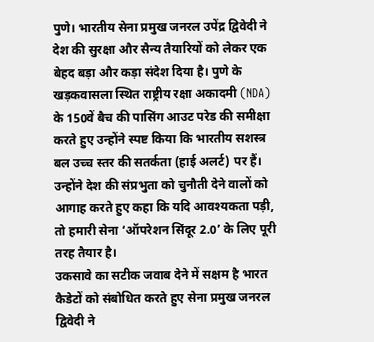पुणे। भारतीय सेना प्रमुख जनरल उपेंद्र द्विवेदी ने देश की सुरक्षा और सैन्य तैयारियों को लेकर एक बेहद बड़ा और कड़ा संदेश दिया है। पुणे के खड़कवासला स्थित राष्ट्रीय रक्षा अकादमी (NDA) के 150वें बैच की पासिंग आउट परेड की समीक्षा करते हुए उन्होंने स्पष्ट किया कि भारतीय सशस्त्र बल उच्च स्तर की सतर्कता (हाई अलर्ट) पर हैं। उन्होंने देश की संप्रभुता को चुनौती देने वालों को आगाह करते हुए कहा कि यदि आवश्यकता पड़ी, तो हमारी सेना ‘ऑपरेशन सिंदूर 2.0’ के लिए पूरी तरह तैयार है।
उकसावे का सटीक जवाब देने में सक्षम है भारत
कैडेटों को संबोधित करते हुए सेना प्रमुख जनरल द्विवेदी ने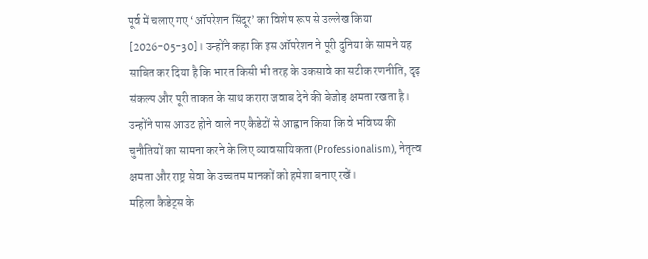पूर्व में चलाए गए ‘ऑपरेशन सिंदूर’ का विशेष रूप से उल्लेख किया [2026-05-30]। उन्होंने कहा कि इस ऑपरेशन ने पूरी दुनिया के सामने यह साबित कर दिया है कि भारत किसी भी तरह के उकसावे का सटीक रणनीति, दृढ़ संकल्प और पूरी ताकत के साथ करारा जवाब देने की बेजोड़ क्षमता रखता है। उन्होंने पास आउट होने वाले नए कैडेटों से आह्वान किया कि वे भविष्य की चुनौतियों का सामना करने के लिए व्यावसायिकता (Professionalism), नेतृत्व क्षमता और राष्ट्र सेवा के उच्चतम मानकों को हमेशा बनाए रखें।
महिला कैडेट्स के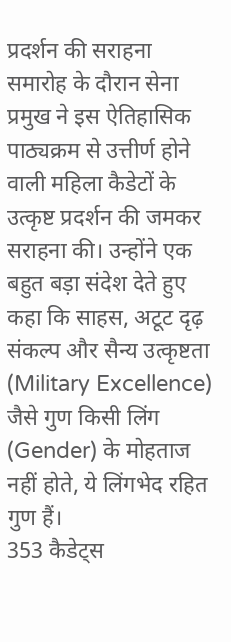प्रदर्शन की सराहना
समारोह के दौरान सेना प्रमुख ने इस ऐतिहासिक पाठ्यक्रम से उत्तीर्ण होने वाली महिला कैडेटों के उत्कृष्ट प्रदर्शन की जमकर सराहना की। उन्होंने एक बहुत बड़ा संदेश देते हुए कहा कि साहस, अटूट दृढ़ संकल्प और सैन्य उत्कृष्टता (Military Excellence) जैसे गुण किसी लिंग (Gender) के मोहताज नहीं होते, ये लिंगभेद रहित गुण हैं।
353 कैडेट्स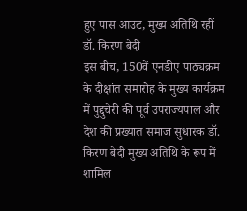हुए पास आउट, मुख्य अतिथि रहीं डॉ. किरण बेदी
इस बीच, 150वें एनडीए पाठ्यक्रम के दीक्षांत समारोह के मुख्य कार्यक्रम में पुद्दुचेरी की पूर्व उपराज्यपाल और देश की प्रख्यात समाज सुधारक डॉ. किरण बेदी मुख्य अतिथि के रूप में शामिल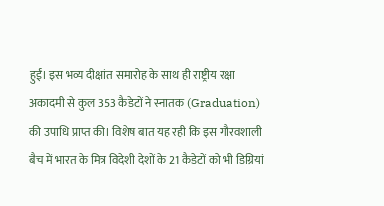हुईं। इस भव्य दीक्षांत समारोह के साथ ही राष्ट्रीय रक्षा अकादमी से कुल 353 कैडेटों ने स्नातक (Graduation) की उपाधि प्राप्त की। विशेष बात यह रही कि इस गौरवशाली बैच में भारत के मित्र विदेशी देशों के 21 कैडेटों को भी डिग्रियां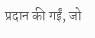प्रदान की गईं, जो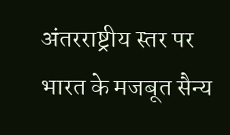अंतरराष्ट्रीय स्तर पर भारत के मजबूत सैन्य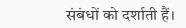संबंधों को दर्शाती हैं।